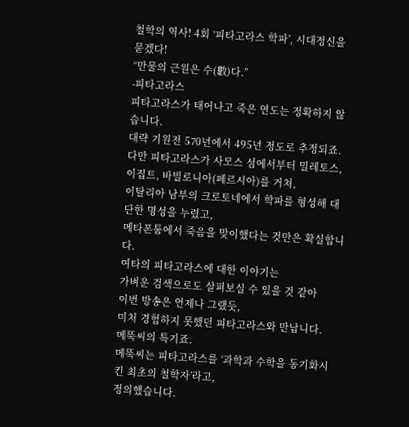철학의 역사! 4회 ‘피타고라스 학파’, 시대정신을 묻겠다!
“만물의 근원은 수(數)다.”
-피타고라스
피타고라스가 태어나고 죽은 연도는 정확하지 않습니다.
대략 기원전 570년에서 495년 정도로 추정되죠.
다만 피타고라스가 사모스 섬에서부터 밀레토스, 이집트, 바빌로니아(페르시아)를 거쳐,
이탈리아 남부의 크로토네에서 학파를 형성해 대단한 명성을 누렸고,
메타폰툼에서 죽음을 맞이했다는 것만은 확실합니다.
여타의 피타고라스에 대한 이야기는
가벼운 검색으로도 살펴보실 수 있을 것 같아
이번 방송은 언제나 그랬듯,
미처 경험하지 못했던 피타고라스와 만납니다.
메뚝씨의 특기죠.
메뚝씨는 피타고라스를 ‘과학과 수학을 동기화시킨 최초의 철학자’라고,
정의했습니다.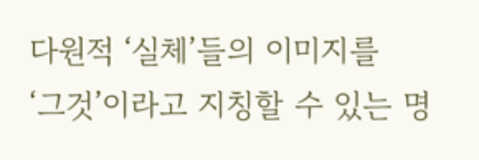다원적 ‘실체’들의 이미지를
‘그것’이라고 지칭할 수 있는 명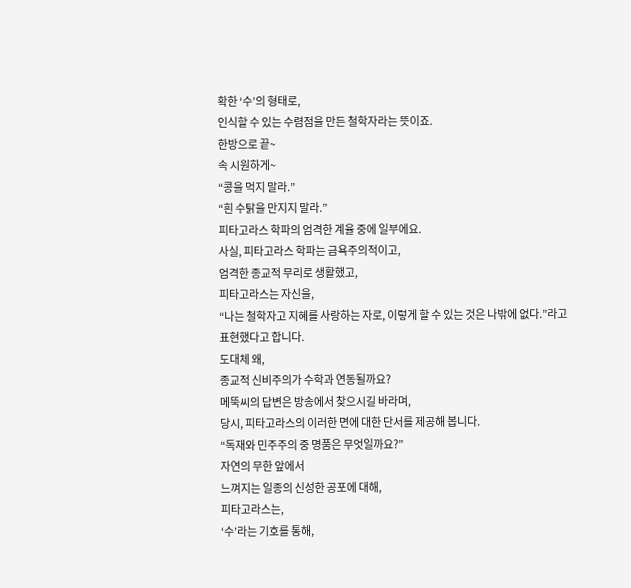확한 ‘수’의 형태로,
인식할 수 있는 수렴점을 만든 철학자라는 뜻이죠.
한방으로 끝~
속 시원하게~
“콩을 먹지 말라.”
“흰 수탉을 만지지 말라.”
피타고라스 학파의 엄격한 계율 중에 일부에요.
사실, 피타고라스 학파는 금욕주의적이고,
엄격한 종교적 무리로 생활했고,
피타고라스는 자신을,
“나는 철학자고 지혜를 사랑하는 자로, 이렇게 할 수 있는 것은 나밖에 없다.”라고
표현했다고 합니다.
도대체 왜,
종교적 신비주의가 수학과 연동될까요?
메뚝씨의 답변은 방송에서 찾으시길 바라며,
당시, 피타고라스의 이러한 면에 대한 단서를 제공해 봅니다.
“독재와 민주주의 중 명품은 무엇일까요?”
자연의 무한 앞에서
느껴지는 일종의 신성한 공포에 대해,
피타고라스는,
‘수’라는 기호를 통해,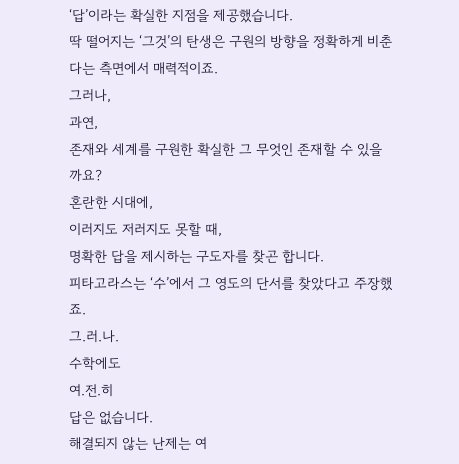‘답’이라는 확실한 지점을 제공했습니다.
딱 떨어지는 ‘그것’의 탄생은 구원의 방향을 정확하게 비춘다는 측면에서 매력적이죠.
그러나,
과연,
존재와 세계를 구원한 확실한 그 무엇인 존재할 수 있을까요?
혼란한 시대에,
이러지도 저러지도 못할 때,
명확한 답을 제시하는 구도자를 찾곤 합니다.
피타고라스는 ‘수’에서 그 영도의 단서를 찾았다고 주장했죠.
그.러.나.
수학에도
여.전.히
답은 없습니다.
해결되지 않는 난제는 여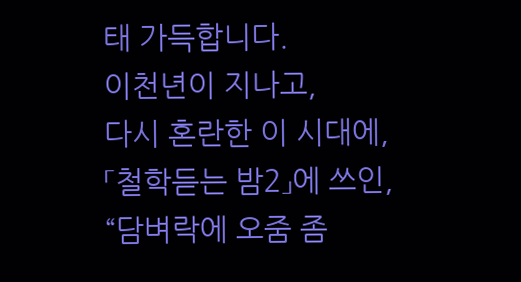태 가득합니다.
이천년이 지나고,
다시 혼란한 이 시대에,
「철학듣는 밤2」에 쓰인,
“담벼락에 오줌 좀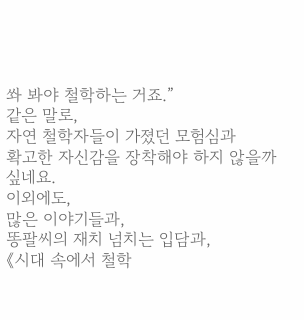쏴 봐야 철학하는 거죠.”
같은 말로,
자연 철학자들이 가졌던 모험심과
확고한 자신감을 장착해야 하지 않을까 싶네요.
이외에도,
많은 이야기들과,
똥팔씨의 재치 넘치는 입담과,
《시대 속에서 철학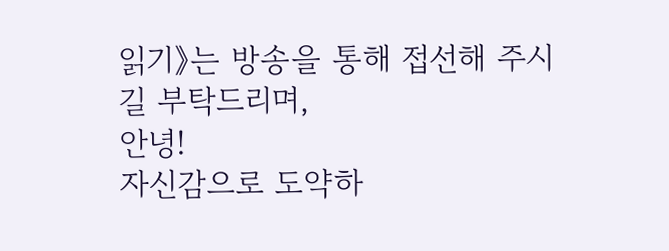읽기》는 방송을 통해 접선해 주시길 부탁드리며,
안녕!
자신감으로 도약하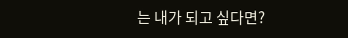는 내가 되고 싶다면?